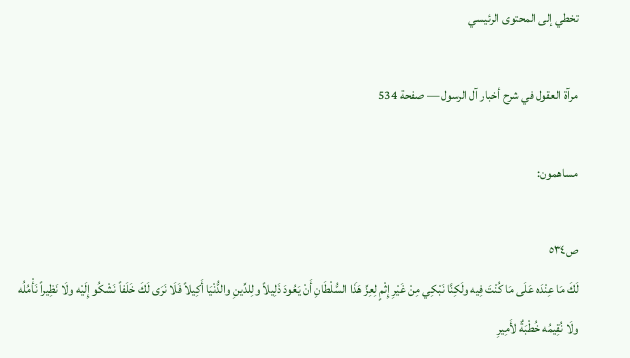تخطي إلى المحتوى الرئيسي

مرآة العقول في شرح أخبار آل الرسول — صفحة 534

مساهمون:

ص٥٣٤
لَكَ مَا عِنْدَه عَلَى مَا كُنْتَ فِيه ولَكِنَّا نَبْكِي مِنْ غَيْرِ إِثْمٍ لِعِزِّ هَذَا السُّلْطَانِ أَنْ يَعُودَ ذَلِيلاً ولِلدِّينِ والدُّنْيَا أَكِيلاً فَلَا نَرَى لَكَ خَلَفاً نَشْكُو إِلَيْه ولَا نَظِيراً نَأْمُلُه ولَا نُقِيمُه خُطْبَةٌ لأَمِيرِ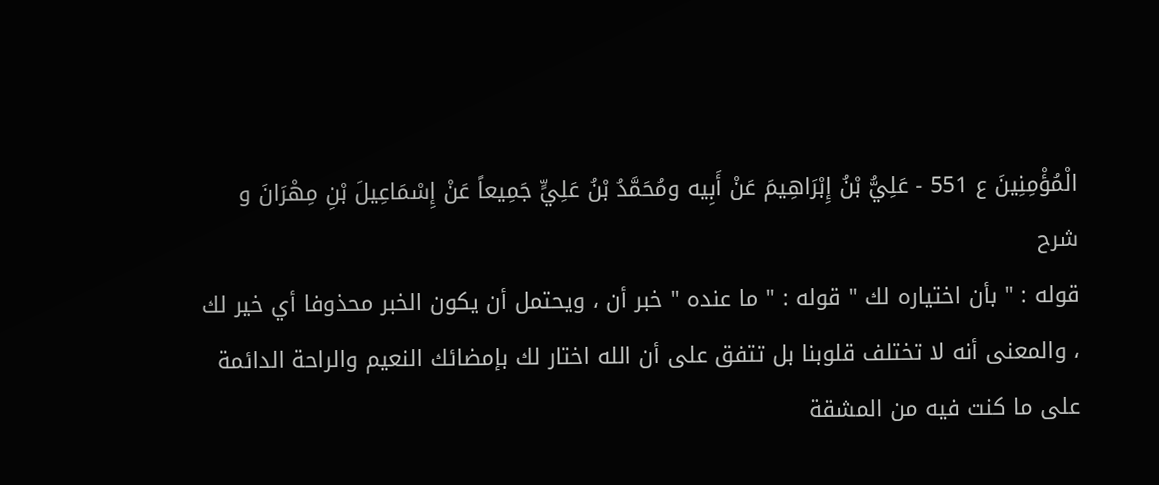الْمُؤْمِنِينَ ع 551 - عَلِيُّ بْنُ إِبْرَاهِيمَ عَنْ أَبِيه ومُحَمَّدُ بْنُ عَلِيٍّ جَمِيعاً عَنْ إِسْمَاعِيلَ بْنِ مِهْرَانَ و
شرح
قوله : " بأن اختياره لك " قوله : " ما عنده " خبر أن ، ويحتمل أن يكون الخبر محذوفا أي خير لك ، والمعنى أنه لا تختلف قلوبنا بل تتفق على أن الله اختار لك بإمضائك النعيم والراحة الدائمة على ما كنت فيه من المشقة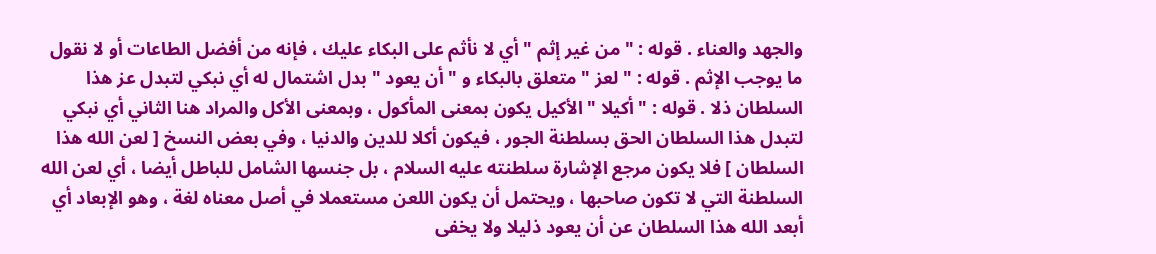والجهد والعناء . قوله : " من غير إثم " أي لا نأثم على البكاء عليك ، فإنه من أفضل الطاعات أو لا نقول ما يوجب الإثم . قوله : " لعز " متعلق بالبكاء و " أن يعود " بدل اشتمال له أي نبكي لتبدل عز هذا السلطان ذلا . قوله : " أكيلا " الأكيل يكون بمعنى المأكول ، وبمعنى الأكل والمراد هنا الثاني أي نبكي لتبدل هذا السلطان الحق بسلطنة الجور ، فيكون أكلا للدين والدنيا ، وفي بعض النسخ [ لعن الله هذا السلطان ] فلا يكون مرجع الإشارة سلطنته عليه السلام ، بل جنسها الشامل للباطل أيضا ، أي لعن الله السلطنة التي لا تكون صاحبها ، ويحتمل أن يكون اللعن مستعملا في أصل معناه لغة ، وهو الإبعاد أي أبعد الله هذا السلطان عن أن يعود ذليلا ولا يخفى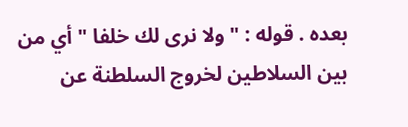بعده . قوله : " ولا نرى لك خلفا " أي من بين السلاطين لخروج السلطنة عن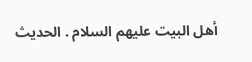أهل البيت عليهم السلام . الحديث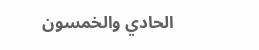الحادي والخمسون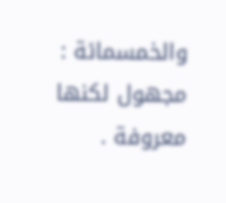والخمسمائة : مجهول لكنها معروفة .